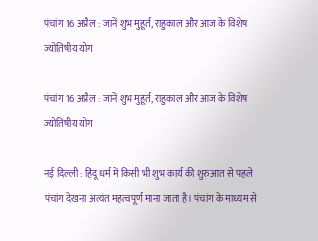पंचांग 16 अप्रैल : जानें शुभ मुहूर्त, राहुकाल और आज के विशेष ज्योतिषीय योग

पंचांग 16 अप्रैल : जानें शुभ मुहूर्त, राहुकाल और आज के विशेष ज्योतिषीय योग

नई दिल्ली : हिंदू धर्म में किसी भी शुभ कार्य की शुरुआत से पहले पंचांग देखना अत्यंत महत्वपूर्ण माना जाता है। पंचांग के माध्यम से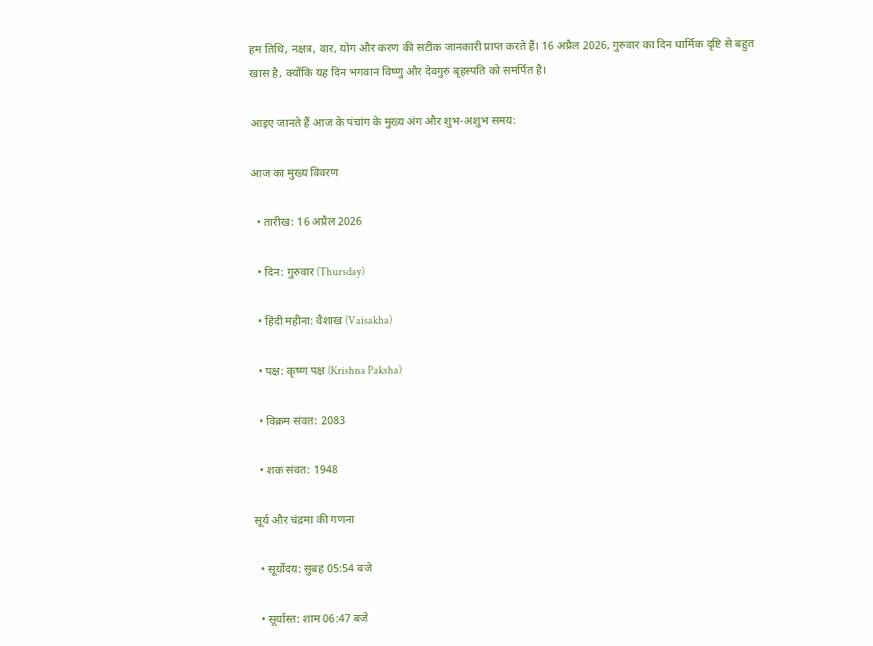हम तिथि, नक्षत्र, वार, योग और करण की सटीक जानकारी प्राप्त करते हैं। 16 अप्रैल 2026, गुरुवार का दिन धार्मिक दृष्टि से बहुत खास है, क्योंकि यह दिन भगवान विष्णु और देवगुरु बृहस्पति को समर्पित है।

आइए जानते हैं आज के पंचांग के मुख्य अंग और शुभ-अशुभ समय:

आज का मुख्य विवरण

  • तारीख: 16 अप्रैल 2026

  • दिन: गुरुवार (Thursday)

  • हिंदी महीना: वैशाख (Vaisakha)

  • पक्ष: कृष्ण पक्ष (Krishna Paksha)

  • विक्रम संवत: 2083

  • शक संवत: 1948

सूर्य और चंद्रमा की गणना

  • सूर्योदय: सुबह 05:54 बजे

  • सूर्यास्त: शाम 06:47 बजे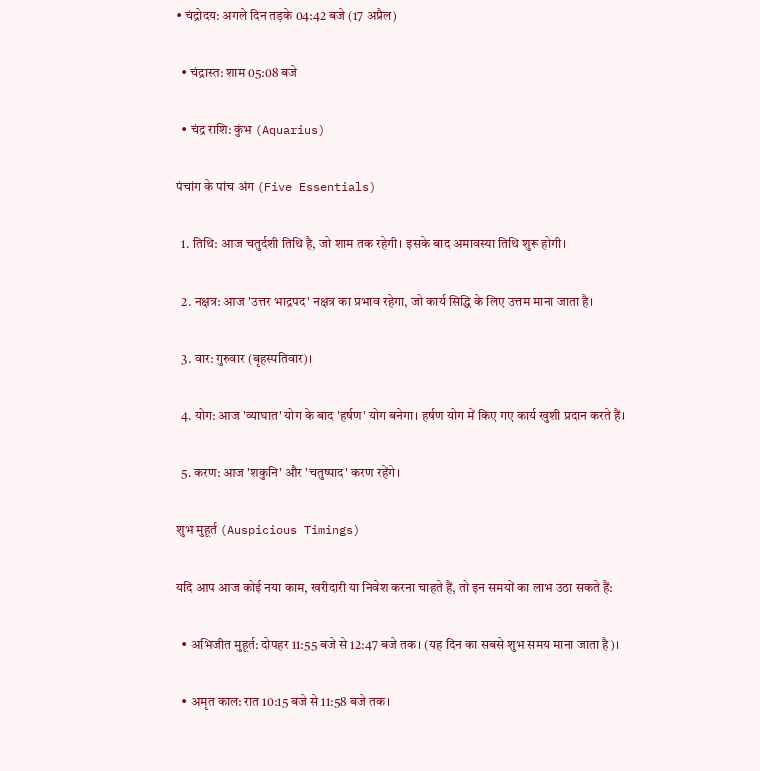• चंद्रोदय: अगले दिन तड़के 04:42 बजे (17 अप्रैल)

  • चंद्रास्त: शाम 05:08 बजे

  • चंद्र राशि: कुंभ (Aquarius)

पंचांग के पांच अंग (Five Essentials)

  1. तिथि: आज चतुर्दशी तिथि है, जो शाम तक रहेगी। इसके बाद अमावस्या तिथि शुरू होगी।

  2. नक्षत्र: आज 'उत्तर भाद्रपद' नक्षत्र का प्रभाव रहेगा, जो कार्य सिद्धि के लिए उत्तम माना जाता है।

  3. वार: गुरुवार (बृहस्पतिवार)।

  4. योग: आज 'व्याघात' योग के बाद 'हर्षण' योग बनेगा। हर्षण योग में किए गए कार्य खुशी प्रदान करते हैं।

  5. करण: आज 'शकुनि' और 'चतुष्पाद' करण रहेंगे।

शुभ मुहूर्त (Auspicious Timings)

यदि आप आज कोई नया काम, खरीदारी या निवेश करना चाहते हैं, तो इन समयों का लाभ उठा सकते हैं:

  • अभिजीत मुहूर्त: दोपहर 11:55 बजे से 12:47 बजे तक। (यह दिन का सबसे शुभ समय माना जाता है)।

  • अमृत काल: रात 10:15 बजे से 11:58 बजे तक।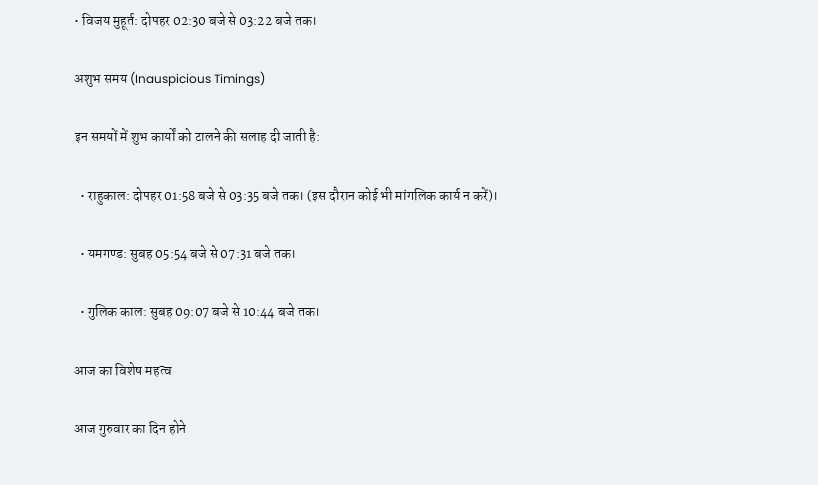• विजय मुहूर्त: दोपहर 02:30 बजे से 03:22 बजे तक।

अशुभ समय (Inauspicious Timings)

इन समयों में शुभ कार्यों को टालने की सलाह दी जाती है:

  • राहुकाल: दोपहर 01:58 बजे से 03:35 बजे तक। (इस दौरान कोई भी मांगलिक कार्य न करें)।

  • यमगण्ड: सुबह 05:54 बजे से 07:31 बजे तक।

  • गुलिक काल: सुबह 09:07 बजे से 10:44 बजे तक।

आज का विशेष महत्व

आज गुरुवार का दिन होने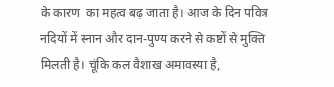के कारण  का महत्व बढ़ जाता है। आज के दिन पवित्र नदियों में स्नान और दान-पुण्य करने से कष्टों से मुक्ति मिलती है। चूंकि कल वैशाख अमावस्या है,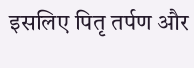इसलिए पितृ तर्पण और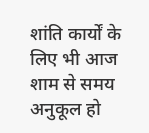शांति कार्यों के लिए भी आज शाम से समय अनुकूल हो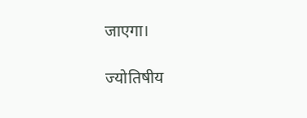जाएगा।

ज्योतिषीय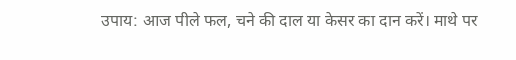उपाय: आज पीले फल, चने की दाल या केसर का दान करें। माथे पर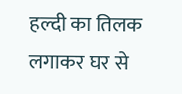हल्दी का तिलक लगाकर घर से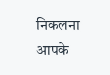निकलना आपके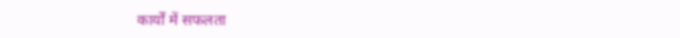कार्यों में सफलता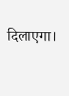दिलाएगा।